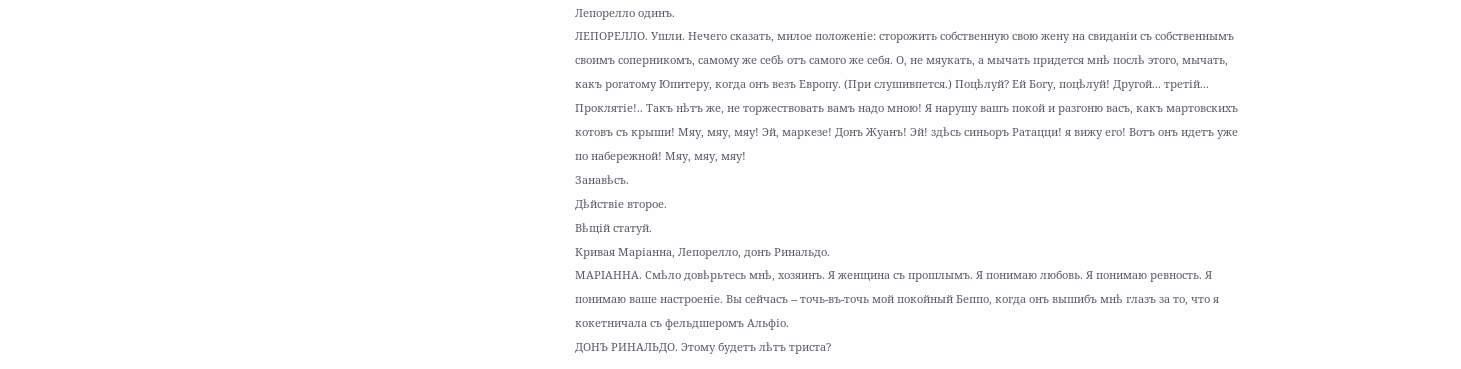Лепорелло одинъ.
ЛЕПОРЕЛЛО. Ушли. Нечего сказать, милое положеніе: сторожить собственную свою жену на свиданіи съ собственнымъ своимъ соперникомъ, самому же себѣ отъ самого же себя. О, не мяукать, а мычать придется мнѣ послѣ этого, мычать, какъ рогатому Юпитеру, когда онъ везъ Европу. (При слушивпется.) Поцѣлуй? Ей Богу, поцѣлуй! Другой... третій... Проклятіе!.. Такъ нѣтъ же, не торжествовать вамъ надо мною! Я нарушу вашъ покой и разгоню васъ, какъ мартовскихъ котовъ съ крыши! Мяу, мяу, мяу! Эй, маркезе! Донъ Жуанъ! Эй! здѣсь синьоръ Ратацци! я вижу его! Вотъ онъ идетъ уже по набережной! Мяу, мяу, мяу!
Занавѣсъ.
Дѣйствіе второе.
Вѣщій статуй.
Кривая Маріанна, Лепорелло, донъ Ринальдо.
МАРІАННА. Смѣло довѣрьтесь мнѣ, хозяинъ. Я женщина съ прошлымъ. Я понимаю любовь. Я понимаю ревность. Я понимаю ваше настроеніе. Вы сейчасъ -- точь-въ-точь мой покойный Беппо, когда онъ вышибъ мнѣ глазъ за то, что я кокетничала съ фельдшеромъ Альфіо.
ДОНЪ РИНАЛЬДО. Этому будетъ лѣтъ триста?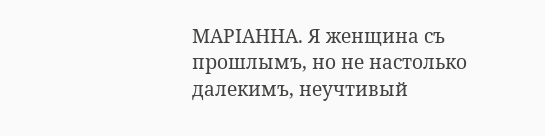МАРІАННА. Я женщина съ прошлымъ, но не настолько далекимъ, неучтивый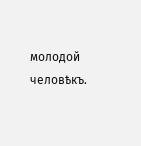молодой человѣкъ.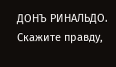ДОНЪ РИНАЛЬДО. Скажите правду,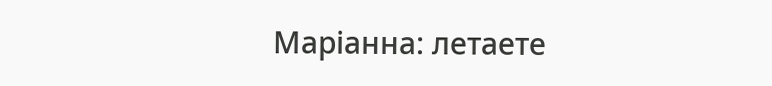Маріанна: летаете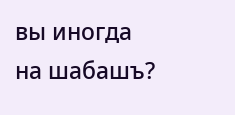вы иногда на шабашъ?